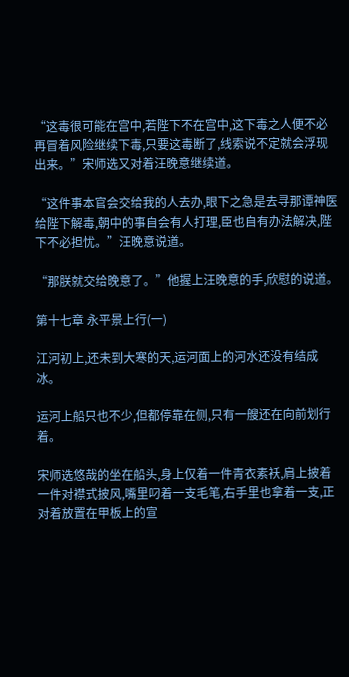“这毒很可能在宫中,若陛下不在宫中,这下毒之人便不必再冒着风险继续下毒,只要这毒断了,线索说不定就会浮现出来。”宋师选又对着汪晚意继续道。

“这件事本官会交给我的人去办,眼下之急是去寻那谭神医给陛下解毒,朝中的事自会有人打理,臣也自有办法解决,陛下不必担忧。”汪晚意说道。

“那朕就交给晚意了。”他握上汪晚意的手,欣慰的说道。

第十七章 永平景上行(一)

江河初上,还未到大寒的天,运河面上的河水还没有结成冰。

运河上船只也不少,但都停靠在侧,只有一艘还在向前划行着。

宋师选悠哉的坐在船头,身上仅着一件青衣素袄,肩上披着一件对襟式披风,嘴里叼着一支毛笔,右手里也拿着一支,正对着放置在甲板上的宣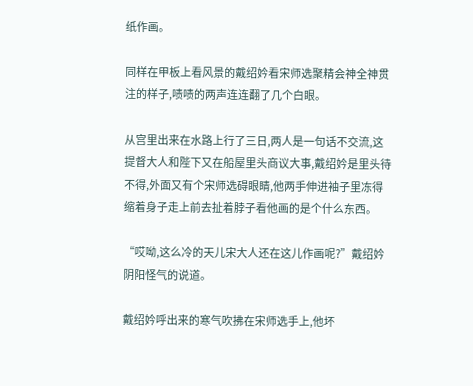纸作画。

同样在甲板上看风景的戴绍妗看宋师选聚精会神全神贯注的样子,啧啧的两声连连翻了几个白眼。

从宫里出来在水路上行了三日,两人是一句话不交流,这提督大人和陛下又在船屋里头商议大事,戴绍妗是里头待不得,外面又有个宋师选碍眼睛,他两手伸进袖子里冻得缩着身子走上前去扯着脖子看他画的是个什么东西。

“哎呦,这么冷的天儿宋大人还在这儿作画呢?”戴绍妗阴阳怪气的说道。

戴绍妗呼出来的寒气吹拂在宋师选手上,他坏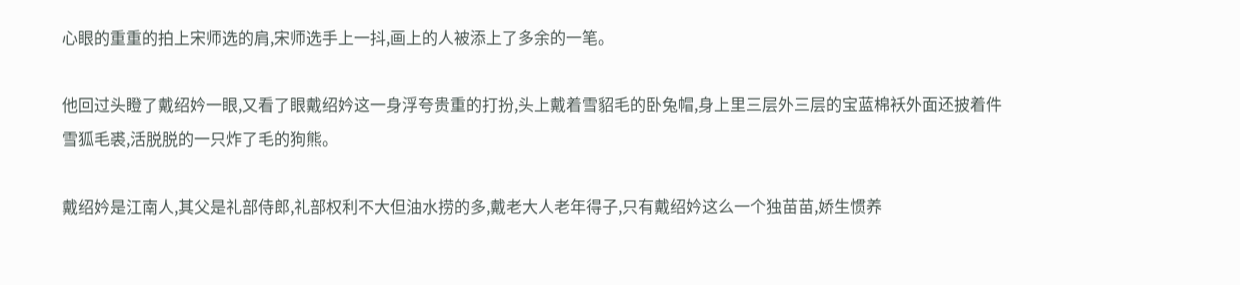心眼的重重的拍上宋师选的肩,宋师选手上一抖,画上的人被添上了多余的一笔。

他回过头瞪了戴绍妗一眼,又看了眼戴绍妗这一身浮夸贵重的打扮,头上戴着雪貂毛的卧兔帽,身上里三层外三层的宝蓝棉袄外面还披着件雪狐毛裘,活脱脱的一只炸了毛的狗熊。

戴绍妗是江南人,其父是礼部侍郎,礼部权利不大但油水捞的多,戴老大人老年得子,只有戴绍妗这么一个独苗苗,娇生惯养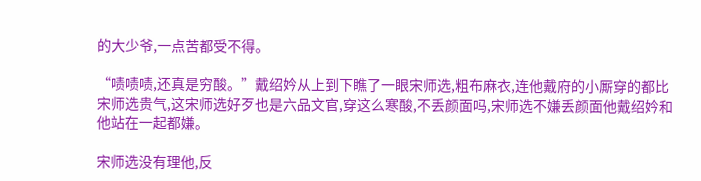的大少爷,一点苦都受不得。

“啧啧啧,还真是穷酸。”戴绍妗从上到下瞧了一眼宋师选,粗布麻衣,连他戴府的小厮穿的都比宋师选贵气,这宋师选好歹也是六品文官,穿这么寒酸,不丢颜面吗,宋师选不嫌丢颜面他戴绍妗和他站在一起都嫌。

宋师选没有理他,反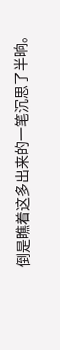倒是瞧着这多出来的一笔沉思了半晌。